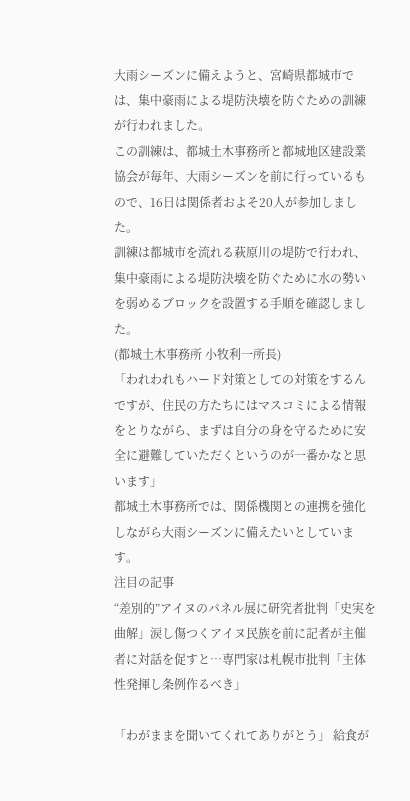大雨シーズンに備えようと、宮崎県都城市では、集中豪雨による堤防決壊を防ぐための訓練が行われました。
この訓練は、都城土木事務所と都城地区建設業協会が毎年、大雨シーズンを前に行っているもので、16日は関係者およそ20人が参加しました。
訓練は都城市を流れる萩原川の堤防で行われ、集中豪雨による堤防決壊を防ぐために水の勢いを弱めるブロックを設置する手順を確認しました。
(都城土木事務所 小牧利一所長)
「われわれもハード対策としての対策をするんですが、住民の方たちにはマスコミによる情報をとりながら、まずは自分の身を守るために安全に避難していただくというのが一番かなと思います」
都城土木事務所では、関係機関との連携を強化しながら大雨シーズンに備えたいとしています。
注目の記事
“差別的”アイヌのパネル展に研究者批判「史実を曲解」涙し傷つくアイヌ民族を前に記者が主催者に対話を促すと…専門家は札幌市批判「主体性発揮し条例作るべき」

「わがままを聞いてくれてありがとう」 給食が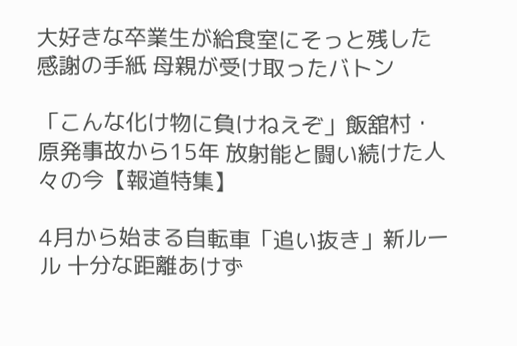大好きな卒業生が給食室にそっと残した感謝の手紙 母親が受け取ったバトン

「こんな化け物に負けねえぞ」飯舘村・原発事故から15年 放射能と闘い続けた人々の今【報道特集】

4月から始まる自転車「追い抜き」新ルール 十分な距離あけず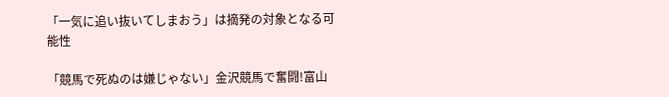「一気に追い抜いてしまおう」は摘発の対象となる可能性

「競馬で死ぬのは嫌じゃない」金沢競馬で奮闘!富山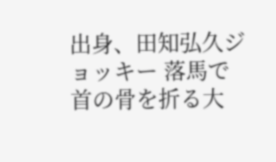出身、田知弘久ジョッキー 落馬で首の骨を折る大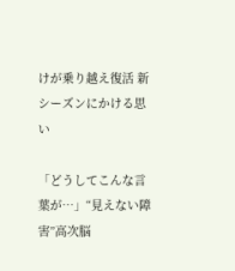けが乗り越え復活 新シーズンにかける思い

「どうしてこんな言葉が…」“見えない障害”高次脳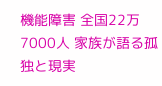機能障害 全国22万7000人 家族が語る孤独と現実